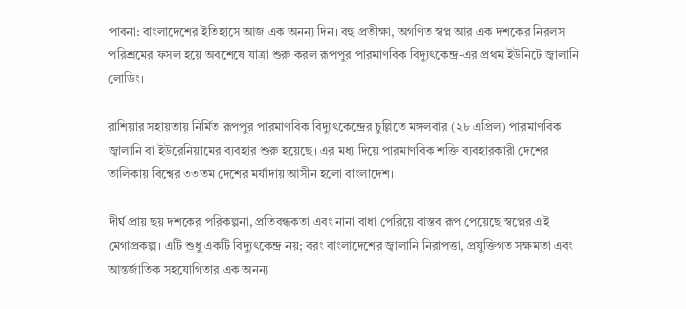পাবনা: বাংলাদেশের ইতিহাসে আজ এক অনন্য দিন। বহু প্রতীক্ষা, অগণিত স্বপ্ন আর এক দশকের নিরলস পরিশ্রমের ফসল হয়ে অবশেষে যাত্রা শুরু করল রূপপুর পারমাণবিক বিদ্যুৎকেন্দ্র-এর প্রথম ইউনিটে জ্বালানি লোডিং।

রাশিয়ার সহায়তায় নির্মিত রূপপুর পারমাণবিক বিদ্যুৎকেন্দ্রের চুল্লিতে মঙ্গলবার (২৮ এপ্রিল) পারমাণবিক জ্বালানি বা ইউরেনিয়ামের ব্যবহার শুরু হয়েছে। এর মধ্য দিয়ে পারমাণবিক শক্তি ব্যবহারকারী দেশের তালিকায় বিশ্বের ৩৩তম দেশের মর্যাদায় আসীন হলো বাংলাদেশ।

দীর্ঘ প্রায় ছয় দশকের পরিকল্পনা, প্রতিবন্ধকতা এবং নানা বাধা পেরিয়ে বাস্তব রূপ পেয়েছে স্বপ্নের এই মেগাপ্রকল্প। এটি শুধু একটি বিদ্যুৎকেন্দ্র নয়; বরং বাংলাদেশের জ্বালানি নিরাপত্তা, প্রযুক্তিগত সক্ষমতা এবং আন্তর্জাতিক সহযোগিতার এক অনন্য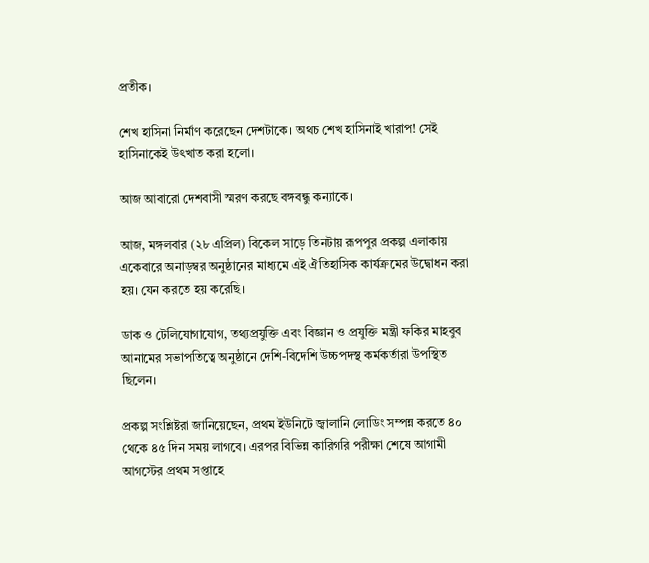প্রতীক।

শেখ হাসিনা নির্মাণ করেছেন দেশটাকে। অথচ শেখ হাসিনাই খারাপ! সেই হাসিনাকেই উৎখাত করা হলো।

আজ আবারো দেশবাসী স্মরণ করছে বঙ্গবন্ধু কন্যাকে।

আজ, মঙ্গলবার (২৮ এপ্রিল) বিকেল সাড়ে তিনটায় রূপপুর প্রকল্প এলাকায় একেবারে অনাড়ম্বর অনুষ্ঠানের মাধ্যমে এই ঐতিহাসিক কার্যক্রমের উদ্বোধন করা হয়। যেন করতে হয় করেছি।

ডাক ও টেলিযোগাযোগ, তথ্যপ্রযুক্তি এবং বিজ্ঞান ও প্রযুক্তি মন্ত্রী ফকির মাহবুব আনামের সভাপতিত্বে অনুষ্ঠানে দেশি-বিদেশি উচ্চপদস্থ কর্মকর্তারা উপস্থিত ছিলেন।

প্রকল্প সংশ্লিষ্টরা জানিয়েছেন, প্রথম ইউনিটে জ্বালানি লোডিং সম্পন্ন করতে ৪০ থেকে ৪৫ দিন সময় লাগবে। এরপর বিভিন্ন কারিগরি পরীক্ষা শেষে আগামী আগস্টের প্রথম সপ্তাহে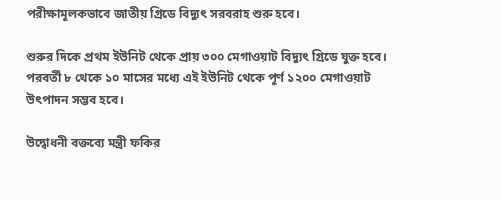পরীক্ষামূলকভাবে জাতীয় গ্রিডে বিদ্যুৎ সরবরাহ শুরু হবে।

শুরুর দিকে প্রথম ইউনিট থেকে প্রায় ৩০০ মেগাওয়াট বিদ্যুৎ গ্রিডে যুক্ত হবে। পরবর্তী ৮ থেকে ১০ মাসের মধ্যে এই ইউনিট থেকে পূর্ণ ১২০০ মেগাওয়াট উৎপাদন সম্ভব হবে।

উদ্বোধনী বক্তব্যে মন্ত্রী ফকির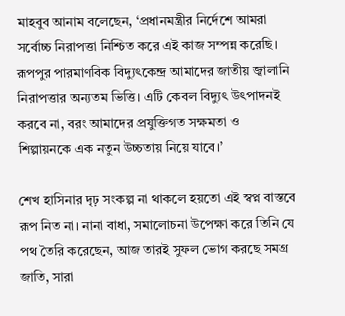মাহবুব আনাম বলেছেন, ‘প্রধানমন্ত্রীর নির্দেশে আমরা সর্বোচ্চ নিরাপত্তা নিশ্চিত করে এই কাজ সম্পন্ন করেছি। রূপপুর পারমাণবিক বিদ্যুৎকেন্দ্র আমাদের জাতীয় জ্বালানি নিরাপত্তার অন্যতম ভিত্তি। এটি কেবল বিদ্যুৎ উৎপাদনই করবে না, বরং আমাদের প্রযুক্তিগত সক্ষমতা ও শিল্পায়নকে এক নতুন উচ্চতায় নিয়ে যাবে।’

শেখ হাসিনার দৃঢ় সংকল্প না থাকলে হয়তো এই স্বপ্ন বাস্তবে রূপ নিত না। নানা বাধা, সমালোচনা উপেক্ষা করে তিনি যে পথ তৈরি করেছেন, আজ তারই সুফল ভোগ করছে সমগ্র জাতি, সারা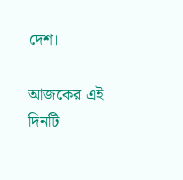দেশ।

আজকের এই দিনটি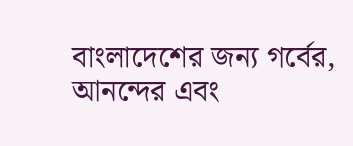বাংলাদেশের জন্য গর্বের, আনন্দের এবং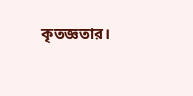কৃতজ্ঞতার।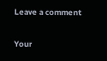Leave a comment

Your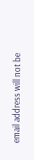email address will not be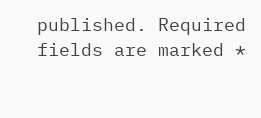published. Required fields are marked *